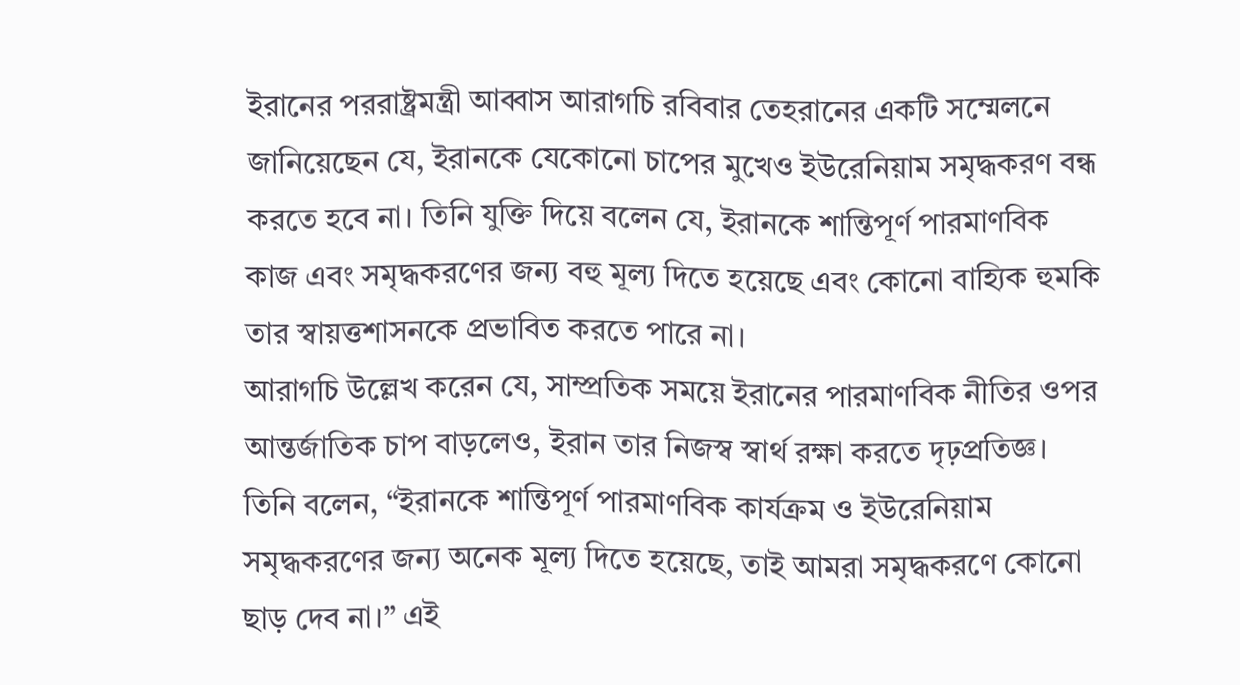ইরানের পররাষ্ট্রমন্ত্রী আব্বাস আরাগচি রবিবার তেহরানের একটি সম্মেলনে জানিয়েছেন যে, ইরানকে যেকোনো চাপের মুখেও ইউরেনিয়াম সমৃদ্ধকরণ বন্ধ করতে হবে না। তিনি যুক্তি দিয়ে বলেন যে, ইরানকে শান্তিপূর্ণ পারমাণবিক কাজ এবং সমৃদ্ধকরণের জন্য বহু মূল্য দিতে হয়েছে এবং কোনো বাহ্যিক হুমকি তার স্বায়ত্তশাসনকে প্রভাবিত করতে পারে না।
আরাগচি উল্লেখ করেন যে, সাম্প্রতিক সময়ে ইরানের পারমাণবিক নীতির ওপর আন্তর্জাতিক চাপ বাড়লেও, ইরান তার নিজস্ব স্বার্থ রক্ষা করতে দৃঢ়প্রতিজ্ঞ। তিনি বলেন, “ইরানকে শান্তিপূর্ণ পারমাণবিক কার্যক্রম ও ইউরেনিয়াম সমৃদ্ধকরণের জন্য অনেক মূল্য দিতে হয়েছে, তাই আমরা সমৃদ্ধকরণে কোনো ছাড় দেব না।” এই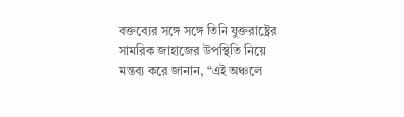বক্তব্যের সঙ্গে সঙ্গে তিনি যুক্তরাষ্ট্রের সামরিক জাহাজের উপস্থিতি নিয়ে মন্তব্য করে জানান, “এই অঞ্চলে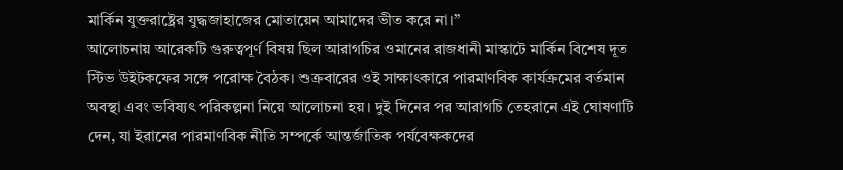মার্কিন যুক্তরাষ্ট্রের যুদ্ধজাহাজের মোতায়েন আমাদের ভীত করে না।”
আলোচনায় আরেকটি গুরুত্বপূর্ণ বিষয় ছিল আরাগচির ওমানের রাজধানী মাস্কাটে মার্কিন বিশেষ দূত স্টিভ উইটকফের সঙ্গে পরোক্ষ বৈঠক। শুক্রবারের ওই সাক্ষাৎকারে পারমাণবিক কার্যক্রমের বর্তমান অবস্থা এবং ভবিষ্যৎ পরিকল্পনা নিয়ে আলোচনা হয়। দুই দিনের পর আরাগচি তেহরানে এই ঘোষণাটি দেন, যা ইরানের পারমাণবিক নীতি সম্পর্কে আন্তর্জাতিক পর্যবেক্ষকদের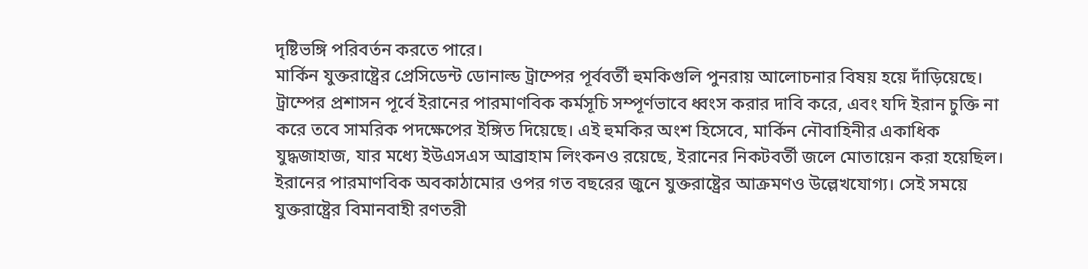দৃষ্টিভঙ্গি পরিবর্তন করতে পারে।
মার্কিন যুক্তরাষ্ট্রের প্রেসিডেন্ট ডোনাল্ড ট্রাম্পের পূর্ববর্তী হুমকিগুলি পুনরায় আলোচনার বিষয় হয়ে দাঁড়িয়েছে। ট্রাম্পের প্রশাসন পূর্বে ইরানের পারমাণবিক কর্মসূচি সম্পূর্ণভাবে ধ্বংস করার দাবি করে, এবং যদি ইরান চুক্তি না করে তবে সামরিক পদক্ষেপের ইঙ্গিত দিয়েছে। এই হুমকির অংশ হিসেবে, মার্কিন নৌবাহিনীর একাধিক যুদ্ধজাহাজ, যার মধ্যে ইউএসএস আব্রাহাম লিংকনও রয়েছে, ইরানের নিকটবর্তী জলে মোতায়েন করা হয়েছিল।
ইরানের পারমাণবিক অবকাঠামোর ওপর গত বছরের জুনে যুক্তরাষ্ট্রের আক্রমণও উল্লেখযোগ্য। সেই সময়ে যুক্তরাষ্ট্রের বিমানবাহী রণতরী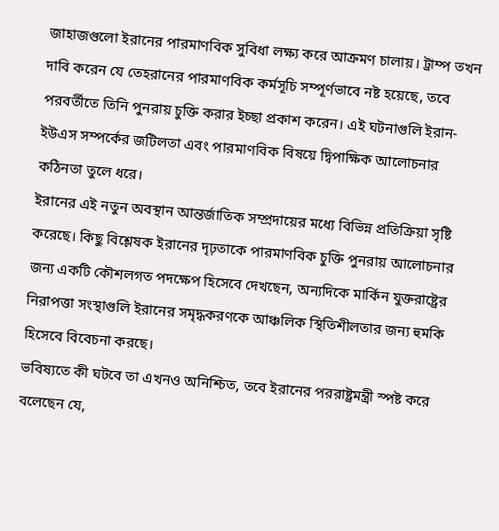জাহাজগুলো ইরানের পারমাণবিক সুবিধা লক্ষ্য করে আক্রমণ চালায়। ট্রাম্প তখন দাবি করেন যে তেহরানের পারমাণবিক কর্মসূচি সম্পূর্ণভাবে নষ্ট হয়েছে, তবে পরবর্তীতে তিনি পুনরায় চুক্তি করার ইচ্ছা প্রকাশ করেন। এই ঘটনাগুলি ইরান-ইউএস সম্পর্কের জটিলতা এবং পারমাণবিক বিষয়ে দ্বিপাক্ষিক আলোচনার কঠিনতা তুলে ধরে।
ইরানের এই নতুন অবস্থান আন্তর্জাতিক সম্প্রদায়ের মধ্যে বিভিন্ন প্রতিক্রিয়া সৃষ্টি করেছে। কিছু বিশ্লেষক ইরানের দৃঢ়তাকে পারমাণবিক চুক্তি পুনরায় আলোচনার জন্য একটি কৌশলগত পদক্ষেপ হিসেবে দেখছেন, অন্যদিকে মার্কিন যুক্তরাষ্ট্রের নিরাপত্তা সংস্থাগুলি ইরানের সমৃদ্ধকরণকে আঞ্চলিক স্থিতিশীলতার জন্য হুমকি হিসেবে বিবেচনা করছে।
ভবিষ্যতে কী ঘটবে তা এখনও অনিশ্চিত, তবে ইরানের পররাষ্ট্রমন্ত্রী স্পষ্ট করে বলেছেন যে,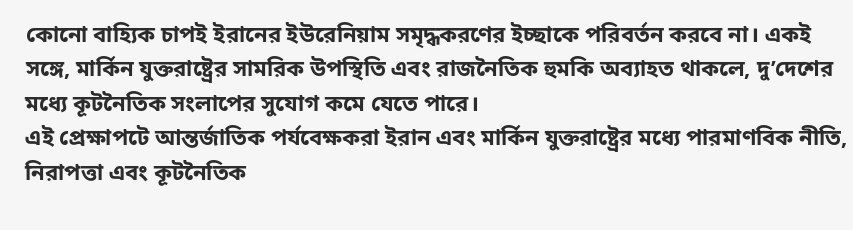কোনো বাহ্যিক চাপই ইরানের ইউরেনিয়াম সমৃদ্ধকরণের ইচ্ছাকে পরিবর্তন করবে না। একই সঙ্গে, মার্কিন যুক্তরাষ্ট্রের সামরিক উপস্থিতি এবং রাজনৈতিক হুমকি অব্যাহত থাকলে, দু’দেশের মধ্যে কূটনৈতিক সংলাপের সুযোগ কমে যেতে পারে।
এই প্রেক্ষাপটে আন্তর্জাতিক পর্যবেক্ষকরা ইরান এবং মার্কিন যুক্তরাষ্ট্রের মধ্যে পারমাণবিক নীতি, নিরাপত্তা এবং কূটনৈতিক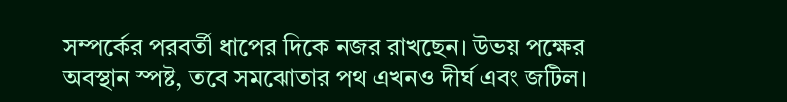সম্পর্কের পরবর্তী ধাপের দিকে নজর রাখছেন। উভয় পক্ষের অবস্থান স্পষ্ট, তবে সমঝোতার পথ এখনও দীর্ঘ এবং জটিল।